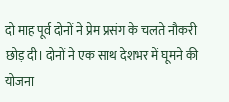दो माह पूर्व दोनों ने प्रेम प्रसंग के चलते नौकरी छोड़ दी। दोनों ने एक साथ देशभर में घूमने की योजना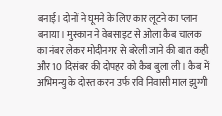बनाई। दोनों ने घूमने के लिए कार लूटने का प्लान बनाया। मुस्कान ने वेबसाइट से ओला कैब चालक का नंबर लेकर मोदीनगर से बरेली जाने की बात कही और 10 दिसंबर की दोपहर को कैब बुला ली। कैब में अभिमन्यु के दोस्त करन उर्फ रवि निवासी माल झुग्गी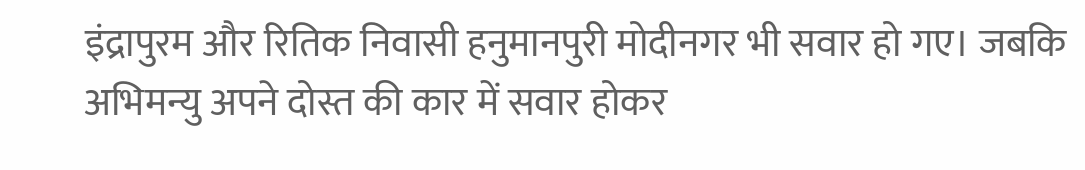इंद्रापुरम और रितिक निवासी हनुमानपुरी मोदीनगर भी सवार हो गए। जबकि अभिमन्यु अपने दोस्त की कार में सवार होकर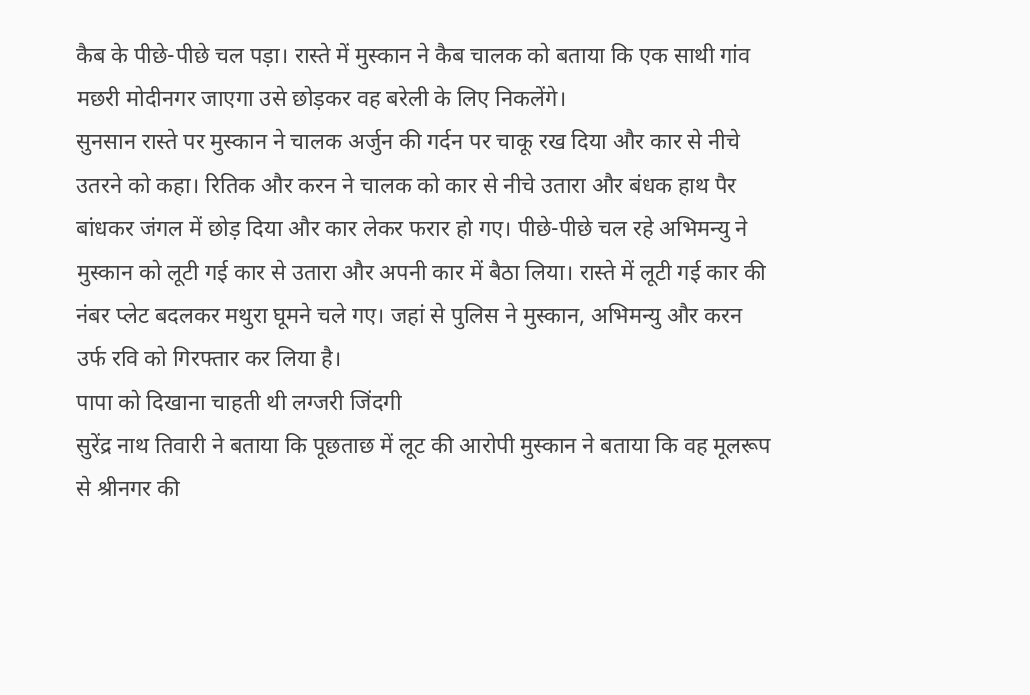कैब के पीछे-पीछे चल पड़ा। रास्ते में मुस्कान ने कैब चालक को बताया कि एक साथी गांव मछरी मोदीनगर जाएगा उसे छोड़कर वह बरेली के लिए निकलेंगे।
सुनसान रास्ते पर मुस्कान ने चालक अर्जुन की गर्दन पर चाकू रख दिया और कार से नीचे उतरने को कहा। रितिक और करन ने चालक को कार से नीचे उतारा और बंधक हाथ पैर बांधकर जंगल में छोड़ दिया और कार लेकर फरार हो गए। पीछे-पीछे चल रहे अभिमन्यु ने मुस्कान को लूटी गई कार से उतारा और अपनी कार में बैठा लिया। रास्ते में लूटी गई कार की नंबर प्लेट बदलकर मथुरा घूमने चले गए। जहां से पुलिस ने मुस्कान, अभिमन्यु और करन उर्फ रवि को गिरफ्तार कर लिया है।
पापा को दिखाना चाहती थी लग्जरी जिंदगी
सुरेंद्र नाथ तिवारी ने बताया कि पूछताछ में लूट की आरोपी मुस्कान ने बताया कि वह मूलरूप से श्रीनगर की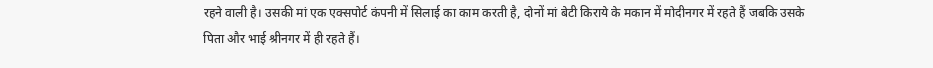रहने वाली है। उसकी मां एक एक्सपोर्ट कंपनी में सिलाई का काम करती है, दोनों मां बेटी किराये के मकान में मोदीनगर में रहते हैं जबकि उसके पिता और भाई श्रीनगर में ही रहते हैं।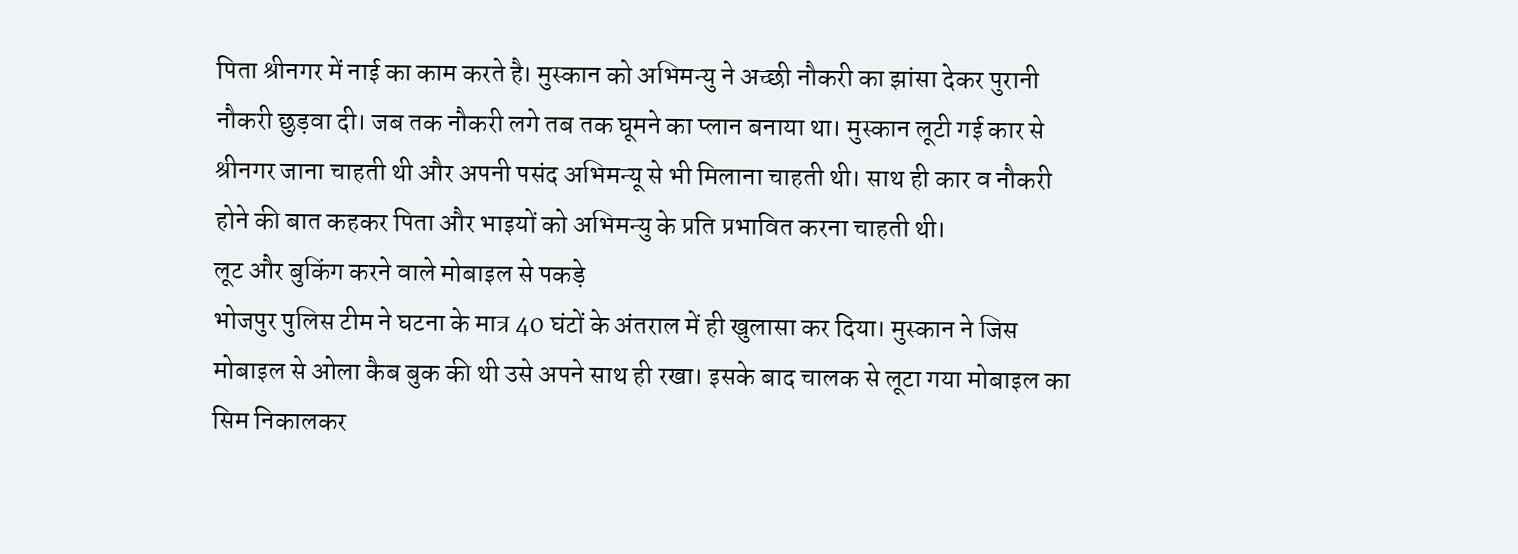पिता श्रीनगर में नाई का काम करते है। मुस्कान को अभिमन्यु ने अच्छी नौकरी का झांसा देकर पुरानी नौकरी छुड़वा दी। जब तक नौकरी लगे तब तक घूमने का प्लान बनाया था। मुस्कान लूटी गई कार से श्रीनगर जाना चाहती थी और अपनी पसंद अभिमन्यू से भी मिलाना चाहती थी। साथ ही कार व नौकरी होने की बात कहकर पिता और भाइयों को अभिमन्यु के प्रति प्रभावित करना चाहती थी।
लूट और बुकिंग करने वाले मोबाइल से पकड़े
भोजपुर पुलिस टीम ने घटना के मात्र 40 घंटों के अंतराल में ही खुलासा कर दिया। मुस्कान ने जिस मोबाइल से ओला कैब बुक की थी उसे अपने साथ ही रखा। इसके बाद चालक से लूटा गया मोबाइल का सिम निकालकर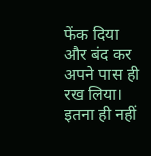फेंक दिया और बंद कर अपने पास ही रख लिया। इतना ही नहीं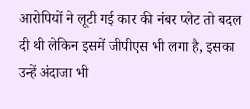आरोपियों ने लूटी गई कार की नंबर प्लेट तो बदल दी थी लेकिन इसमें जीपीएस भी लगा है, इसका उन्हें अंदाजा भी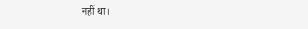नहीं था।